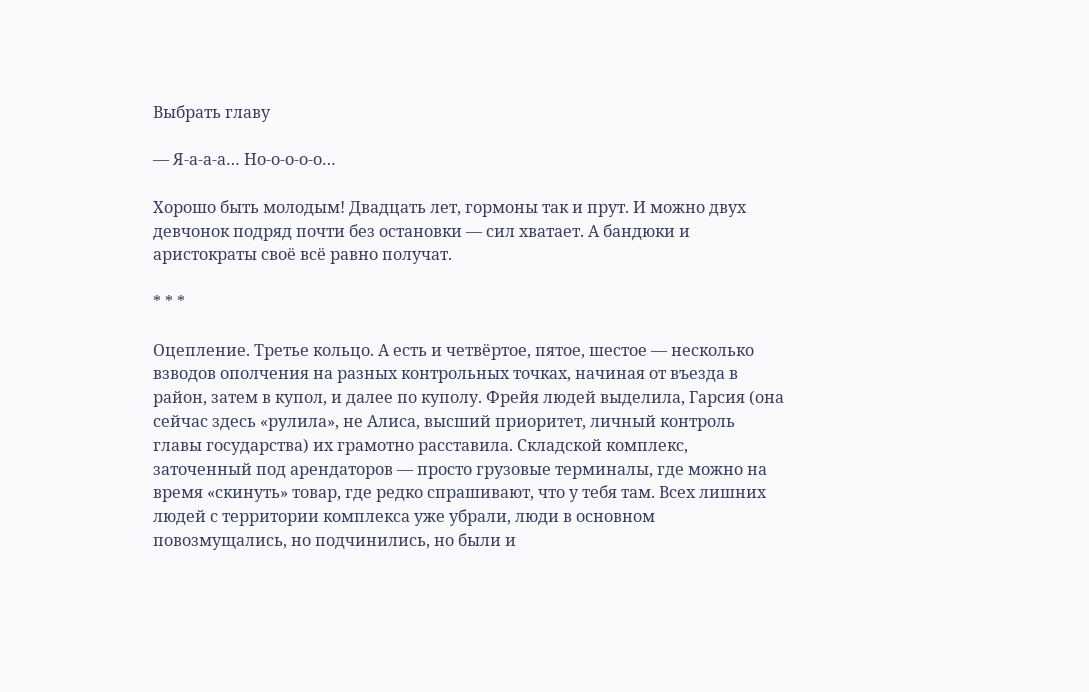Выбрать главу

— Я-а-а-а… Но-о-о-о-о…

Хорошо быть молодым! Двадцать лет, гормоны так и прут. И можно двух девчонок подряд почти без остановки — сил хватает. А бандюки и аристократы своё всё равно получат.

* * *

Оцепление. Третье кольцо. А есть и четвёртое, пятое, шестое — несколько взводов ополчения на разных контрольных точках, начиная от въезда в район, затем в купол, и далее по куполу. Фрейя людей выделила, Гарсия (она сейчас здесь «рулила», не Алиса, высший приоритет, личный контроль главы государства) их грамотно расставила. Складской комплекс, заточенный под арендаторов — просто грузовые терминалы, где можно на время «скинуть» товар, где редко спрашивают, что у тебя там. Всех лишних людей с территории комплекса уже убрали, люди в основном повозмущались, но подчинились, но были и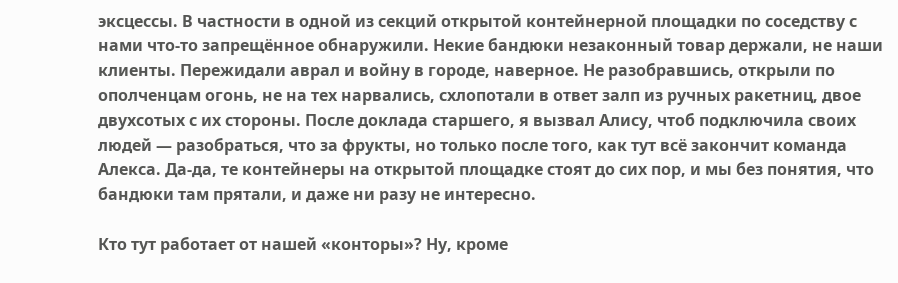эксцессы. В частности в одной из секций открытой контейнерной площадки по соседству с нами что-то запрещённое обнаружили. Некие бандюки незаконный товар держали, не наши клиенты. Пережидали аврал и войну в городе, наверное. Не разобравшись, открыли по ополченцам огонь, не на тех нарвались, схлопотали в ответ залп из ручных ракетниц, двое двухсотых с их стороны. После доклада старшего, я вызвал Алису, чтоб подключила своих людей — разобраться, что за фрукты, но только после того, как тут всё закончит команда Алекса. Да-да, те контейнеры на открытой площадке стоят до сих пор, и мы без понятия, что бандюки там прятали, и даже ни разу не интересно.

Кто тут работает от нашей «конторы»? Ну, кроме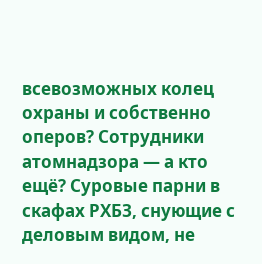всевозможных колец охраны и собственно оперов? Сотрудники атомнадзора — а кто ещё? Суровые парни в скафах РХБЗ, снующие с деловым видом, не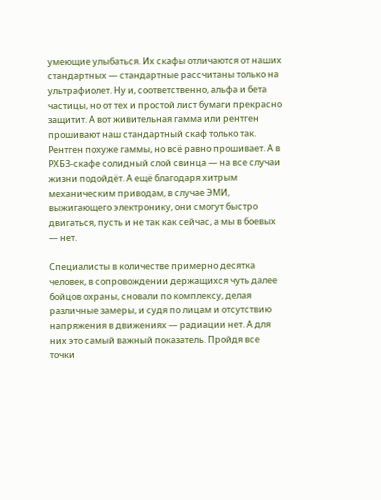умеющие улыбаться. Их скафы отличаются от наших стандартных — стандартные рассчитаны только на ультрафиолет. Ну и, соответственно, альфа и бета частицы, но от тех и простой лист бумаги прекрасно защитит. А вот живительная гамма или рентген прошивают наш стандартный скаф только так. Рентген похуже гаммы, но всё равно прошивает. А в РХБЗ-скафе солидный слой свинца — на все случаи жизни подойдёт. А ещё благодаря хитрым механическим приводам, в случае ЭМИ, выжигающего электронику, они смогут быстро двигаться, пусть и не так как сейчас, а мы в боевых — нет.

Специалисты в количестве примерно десятка человек, в сопровождении держащихся чуть далее бойцов охраны, сновали по комплексу, делая различные замеры, и судя по лицам и отсутствию напряжения в движениях — радиации нет. А для них это самый важный показатель. Пройдя все точки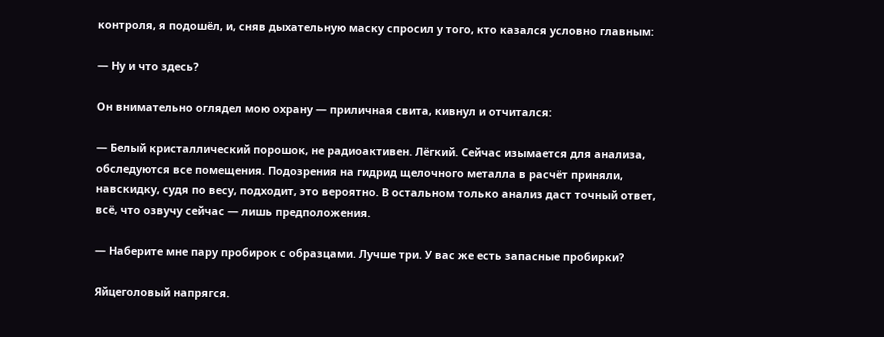контроля, я подошёл, и, сняв дыхательную маску спросил у того, кто казался условно главным:

— Ну и что здесь?

Он внимательно оглядел мою охрану — приличная свита, кивнул и отчитался:

— Белый кристаллический порошок, не радиоактивен. Лёгкий. Сейчас изымается для анализа, обследуются все помещения. Подозрения на гидрид щелочного металла в расчёт приняли, навскидку, судя по весу, подходит, это вероятно. В остальном только анализ даст точный ответ, всё, что озвучу сейчас — лишь предположения.

— Наберите мне пару пробирок с образцами. Лучше три. У вас же есть запасные пробирки?

Яйцеголовый напрягся.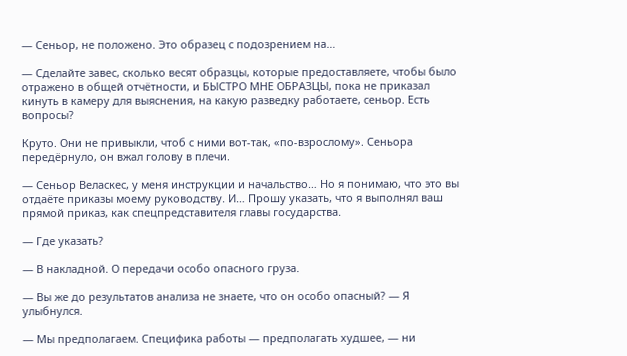— Сеньор, не положено. Это образец с подозрением на…

— Сделайте завес, сколько весят образцы, которые предоставляете, чтобы было отражено в общей отчётности, и БЫСТРО МНЕ ОБРАЗЦЫ, пока не приказал кинуть в камеру для выяснения, на какую разведку работаете, сеньор. Есть вопросы?

Круто. Они не привыкли, чтоб с ними вот-так, «по-взрослому». Сеньора передёрнуло, он вжал голову в плечи.

— Сеньор Веласкес, у меня инструкции и начальство… Но я понимаю, что это вы отдаёте приказы моему руководству. И… Прошу указать, что я выполнял ваш прямой приказ, как спецпредставителя главы государства.

— Где указать?

— В накладной. О передачи особо опасного груза.

— Вы же до результатов анализа не знаете, что он особо опасный? — Я улыбнулся.

— Мы предполагаем. Специфика работы — предполагать худшее, — ни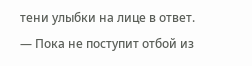тени улыбки на лице в ответ. — Пока не поступит отбой из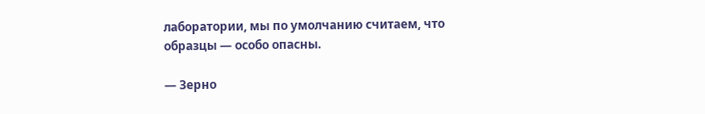лаборатории, мы по умолчанию считаем, что образцы — особо опасны.

— Зерно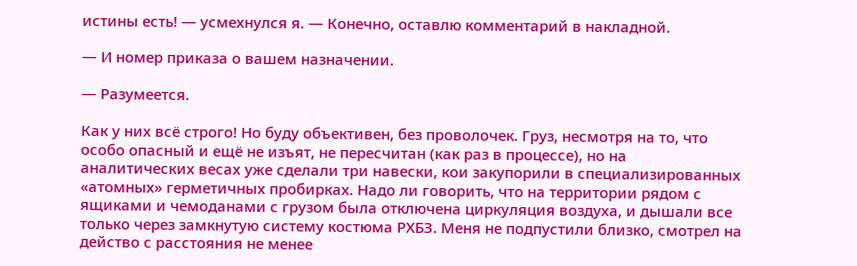истины есть! — усмехнулся я. — Конечно, оставлю комментарий в накладной.

— И номер приказа о вашем назначении.

— Разумеется.

Как у них всё строго! Но буду объективен, без проволочек. Груз, несмотря на то, что особо опасный и ещё не изъят, не пересчитан (как раз в процессе), но на аналитических весах уже сделали три навески, кои закупорили в специализированных «атомных» герметичных пробирках. Надо ли говорить, что на территории рядом с ящиками и чемоданами с грузом была отключена циркуляция воздуха, и дышали все только через замкнутую систему костюма РХБЗ. Меня не подпустили близко, смотрел на действо с расстояния не менее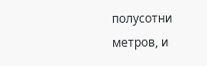полусотни метров, и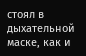стоял в дыхательной маске, как и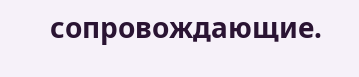сопровождающие.